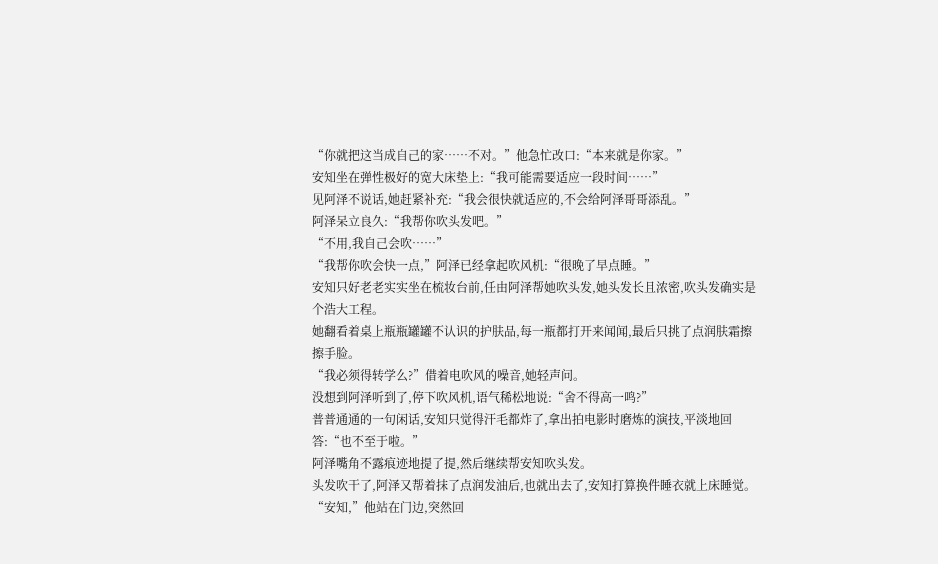“你就把这当成自己的家……不对。”他急忙改口:“本来就是你家。”
安知坐在弹性极好的宽大床垫上:“我可能需要适应一段时间……”
见阿泽不说话,她赶紧补充:“我会很快就适应的,不会给阿泽哥哥添乱。”
阿泽呆立良久:“我帮你吹头发吧。”
“不用,我自己会吹……”
“我帮你吹会快一点,”阿泽已经拿起吹风机:“很晚了早点睡。”
安知只好老老实实坐在梳妆台前,任由阿泽帮她吹头发,她头发长且浓密,吹头发确实是个浩大工程。
她翻看着桌上瓶瓶罐罐不认识的护肤品,每一瓶都打开来闻闻,最后只挑了点润肤霜擦擦手脸。
“我必须得转学么?”借着电吹风的噪音,她轻声问。
没想到阿泽听到了,停下吹风机,语气稀松地说:“舍不得高一鸣?”
普普通通的一句闲话,安知只觉得汗毛都炸了,拿出拍电影时磨炼的演技,平淡地回答:“也不至于啦。”
阿泽嘴角不露痕迹地提了提,然后继续帮安知吹头发。
头发吹干了,阿泽又帮着抹了点润发油后,也就出去了,安知打算换件睡衣就上床睡觉。
“安知,”他站在门边,突然回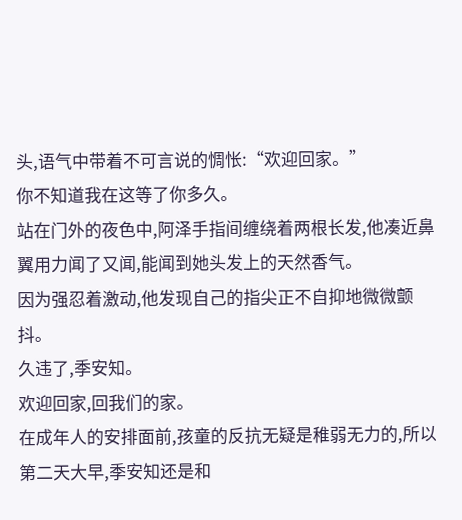头,语气中带着不可言说的惆怅:“欢迎回家。”
你不知道我在这等了你多久。
站在门外的夜色中,阿泽手指间缠绕着两根长发,他凑近鼻翼用力闻了又闻,能闻到她头发上的天然香气。
因为强忍着激动,他发现自己的指尖正不自抑地微微颤抖。
久违了,季安知。
欢迎回家,回我们的家。
在成年人的安排面前,孩童的反抗无疑是稚弱无力的,所以第二天大早,季安知还是和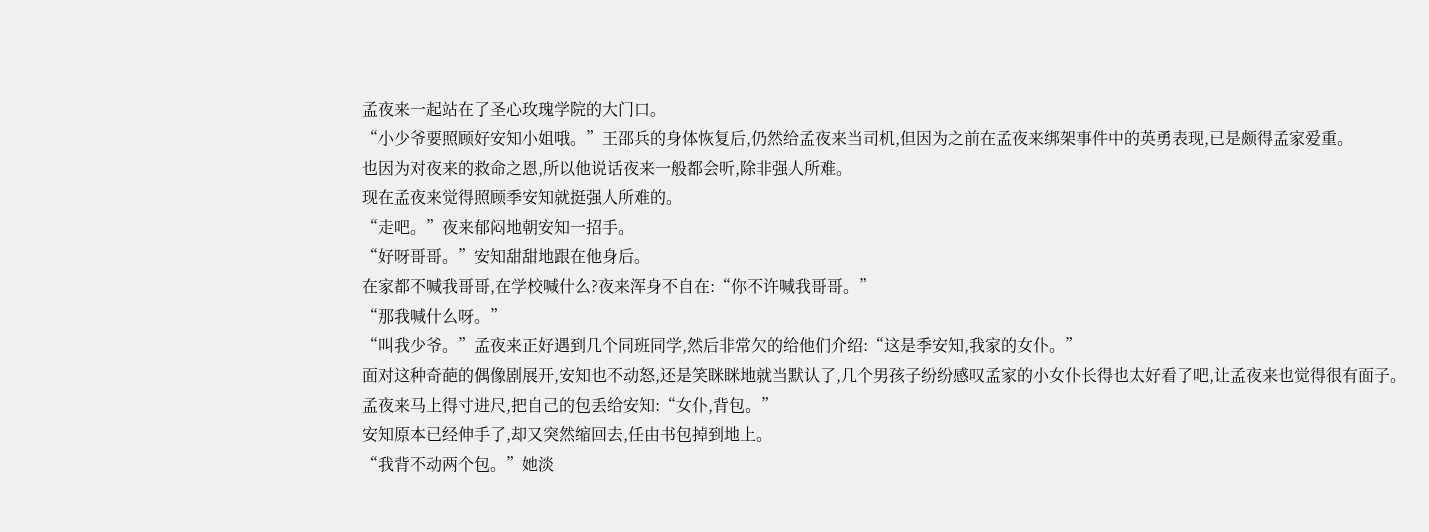孟夜来一起站在了圣心玫瑰学院的大门口。
“小少爷要照顾好安知小姐哦。”王邵兵的身体恢复后,仍然给孟夜来当司机,但因为之前在孟夜来绑架事件中的英勇表现,已是颇得孟家爱重。
也因为对夜来的救命之恩,所以他说话夜来一般都会听,除非强人所难。
现在孟夜来觉得照顾季安知就挺强人所难的。
“走吧。”夜来郁闷地朝安知一招手。
“好呀哥哥。”安知甜甜地跟在他身后。
在家都不喊我哥哥,在学校喊什么?夜来浑身不自在:“你不许喊我哥哥。”
“那我喊什么呀。”
“叫我少爷。”孟夜来正好遇到几个同班同学,然后非常欠的给他们介绍:“这是季安知,我家的女仆。”
面对这种奇葩的偶像剧展开,安知也不动怒,还是笑眯眯地就当默认了,几个男孩子纷纷感叹孟家的小女仆长得也太好看了吧,让孟夜来也觉得很有面子。
孟夜来马上得寸进尺,把自己的包丢给安知:“女仆,背包。”
安知原本已经伸手了,却又突然缩回去,任由书包掉到地上。
“我背不动两个包。”她淡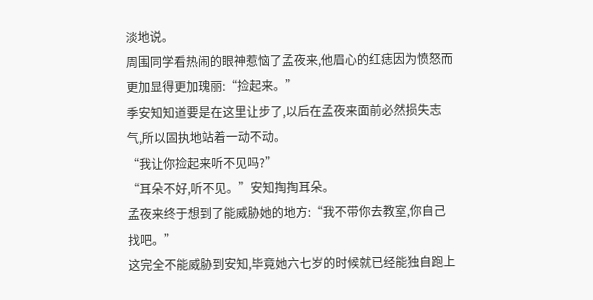淡地说。
周围同学看热闹的眼神惹恼了孟夜来,他眉心的红痣因为愤怒而更加显得更加瑰丽:“捡起来。”
季安知知道要是在这里让步了,以后在孟夜来面前必然损失志气,所以固执地站着一动不动。
“我让你捡起来听不见吗?”
“耳朵不好,听不见。”安知掏掏耳朵。
孟夜来终于想到了能威胁她的地方:“我不带你去教室,你自己找吧。”
这完全不能威胁到安知,毕竟她六七岁的时候就已经能独自跑上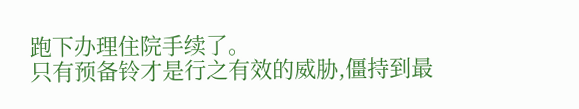跑下办理住院手续了。
只有预备铃才是行之有效的威胁,僵持到最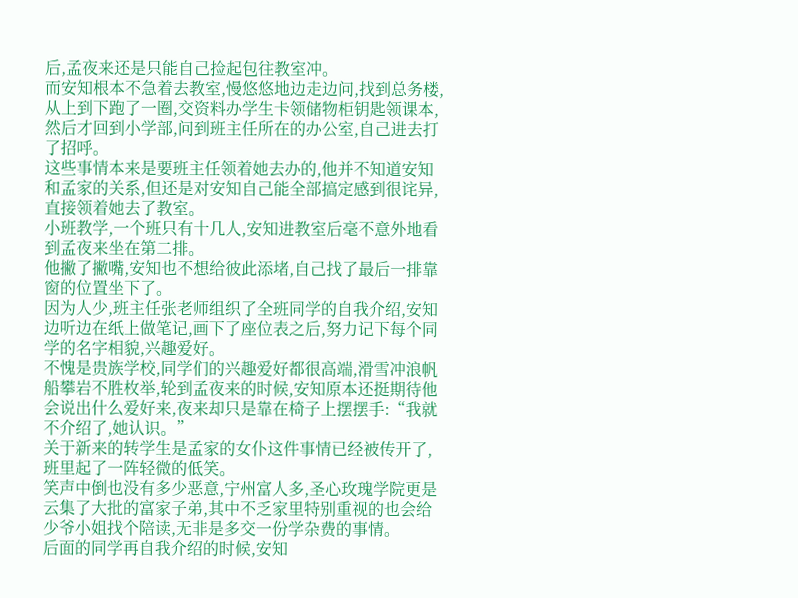后,孟夜来还是只能自己捡起包往教室冲。
而安知根本不急着去教室,慢悠悠地边走边问,找到总务楼,从上到下跑了一圈,交资料办学生卡领储物柜钥匙领课本,然后才回到小学部,问到班主任所在的办公室,自己进去打了招呼。
这些事情本来是要班主任领着她去办的,他并不知道安知和孟家的关系,但还是对安知自己能全部搞定感到很诧异,直接领着她去了教室。
小班教学,一个班只有十几人,安知进教室后毫不意外地看到孟夜来坐在第二排。
他撇了撇嘴,安知也不想给彼此添堵,自己找了最后一排靠窗的位置坐下了。
因为人少,班主任张老师组织了全班同学的自我介绍,安知边听边在纸上做笔记,画下了座位表之后,努力记下每个同学的名字相貌,兴趣爱好。
不愧是贵族学校,同学们的兴趣爱好都很高端,滑雪冲浪帆船攀岩不胜枚举,轮到孟夜来的时候,安知原本还挺期待他会说出什么爱好来,夜来却只是靠在椅子上摆摆手:“我就不介绍了,她认识。”
关于新来的转学生是孟家的女仆这件事情已经被传开了,班里起了一阵轻微的低笑。
笑声中倒也没有多少恶意,宁州富人多,圣心玫瑰学院更是云集了大批的富家子弟,其中不乏家里特别重视的也会给少爷小姐找个陪读,无非是多交一份学杂费的事情。
后面的同学再自我介绍的时候,安知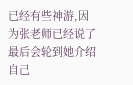已经有些神游,因为张老师已经说了最后会轮到她介绍自己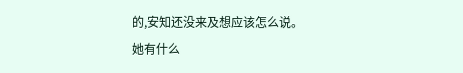的,安知还没来及想应该怎么说。
她有什么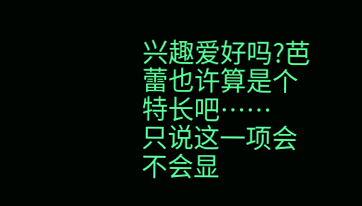兴趣爱好吗?芭蕾也许算是个特长吧……
只说这一项会不会显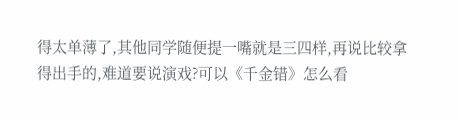得太单薄了,其他同学随便提一嘴就是三四样,再说比较拿得出手的,难道要说演戏?可以《千金错》怎么看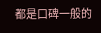都是口碑一般的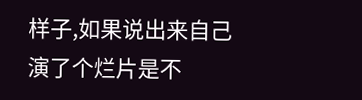样子,如果说出来自己演了个烂片是不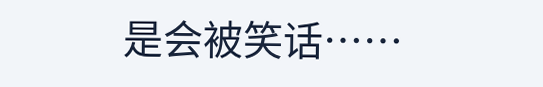是会被笑话……